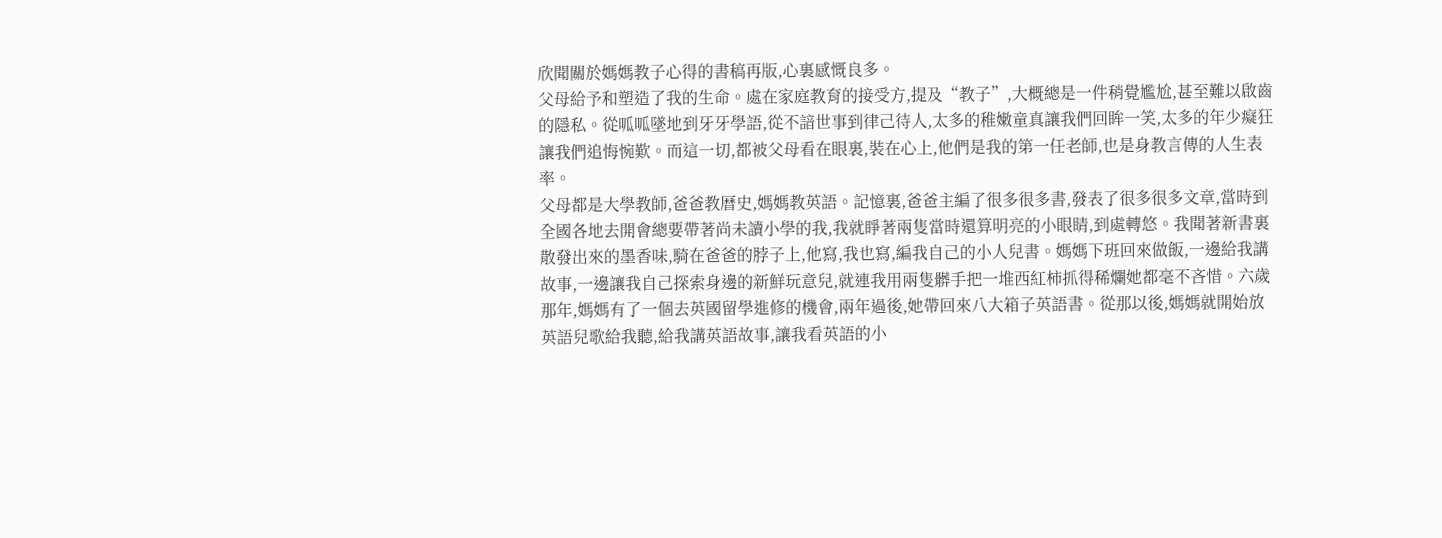欣聞關於媽媽教子心得的書稿再版,心裏感慨良多。
父母給予和塑造了我的生命。處在家庭教育的接受方,提及“教子”,大概總是一件稍覺尷尬,甚至難以啟齒的隱私。從呱呱墜地到牙牙學語,從不諳世事到律己待人,太多的稚嫩童真讓我們回眸一笑,太多的年少癡狂讓我們追悔惋歎。而這一切,都被父母看在眼裏,裝在心上,他們是我的第一任老師,也是身教言傳的人生表率。
父母都是大學教師,爸爸教曆史,媽媽教英語。記憶裏,爸爸主編了很多很多書,發表了很多很多文章,當時到全國各地去開會總要帶著尚未讀小學的我,我就睜著兩隻當時還算明亮的小眼睛,到處轉悠。我聞著新書裏散發出來的墨香味,騎在爸爸的脖子上,他寫,我也寫,編我自己的小人兒書。媽媽下班回來做飯,一邊給我講故事,一邊讓我自己探索身邊的新鮮玩意兒,就連我用兩隻髒手把一堆西紅柿抓得稀爛她都毫不吝惜。六歲那年,媽媽有了一個去英國留學進修的機會,兩年過後,她帶回來八大箱子英語書。從那以後,媽媽就開始放英語兒歌給我聽,給我講英語故事,讓我看英語的小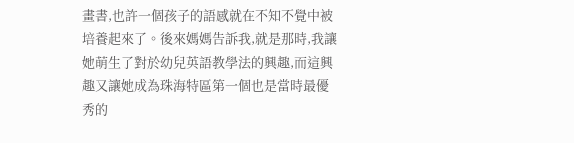畫書,也許一個孩子的語感就在不知不覺中被培養起來了。後來媽媽告訴我,就是那時,我讓她萌生了對於幼兒英語教學法的興趣,而這興趣又讓她成為珠海特區第一個也是當時最優秀的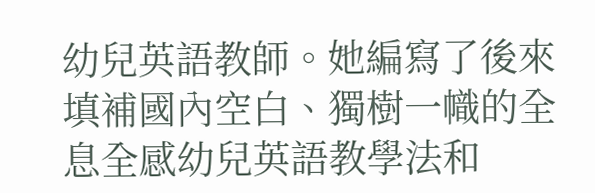幼兒英語教師。她編寫了後來填補國內空白、獨樹一幟的全息全感幼兒英語教學法和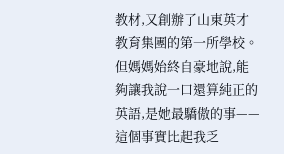教材,又創辦了山東英才教育集團的第一所學校。但媽媽始終自豪地說,能夠讓我說一口還算純正的英語,是她最驕傲的事——這個事實比起我乏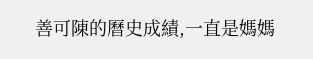善可陳的曆史成績,一直是媽媽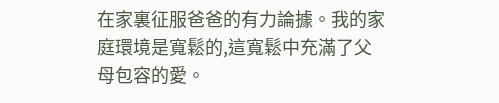在家裏征服爸爸的有力論據。我的家庭環境是寬鬆的,這寬鬆中充滿了父母包容的愛。